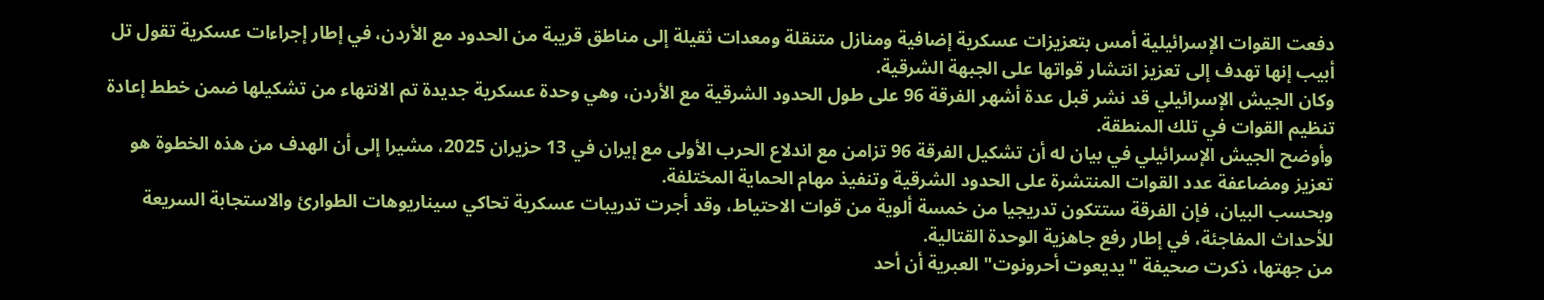دفعت القوات الإسرائيلية أمس بتعزيزات عسكرية إضافية ومنازل متنقلة ومعدات ثقيلة إلى مناطق قريبة من الحدود مع الأردن، في إطار إجراءات عسكرية تقول تل أبيب إنها تهدف إلى تعزيز انتشار قواتها على الجبهة الشرقية.
وكان الجيش الإسرائيلي قد نشر قبل عدة أشهر الفرقة 96 على طول الحدود الشرقية مع الأردن، وهي وحدة عسكرية جديدة تم الانتهاء من تشكيلها ضمن خطط إعادة تنظيم القوات في تلك المنطقة.
وأوضح الجيش الإسرائيلي في بيان له أن تشكيل الفرقة 96 تزامن مع اندلاع الحرب الأولى مع إيران في 13 حزيران 2025، مشيرا إلى أن الهدف من هذه الخطوة هو تعزيز ومضاعفة عدد القوات المنتشرة على الحدود الشرقية وتنفيذ مهام الحماية المختلفة.
وبحسب البيان، فإن الفرقة ستتكون تدريجيا من خمسة ألوية من قوات الاحتياط، وقد أجرت تدريبات عسكرية تحاكي سيناريوهات الطوارئ والاستجابة السريعة للأحداث المفاجئة، في إطار رفع جاهزية الوحدة القتالية.
من جهتها، ذكرت صحيفة "يديعوت أحرونوت" العبرية أن أحد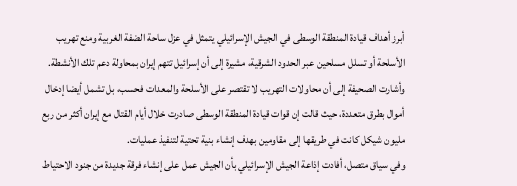أبرز أهداف قيادة المنطقة الوسطى في الجيش الإسرائيلي يتمثل في عزل ساحة الضفة الغربية ومنع تهريب الأسلحة أو تسلل مسلحين عبر الحدود الشرقية، مشيرة إلى أن إسرائيل تتهم إيران بمحاولة دعم تلك الأنشطة.
وأشارت الصحيفة إلى أن محاولات التهريب لا تقتصر على الأسلحة والمعدات فحسب، بل تشمل أيضا إدخال أموال بطرق متعددة، حيث قالت إن قوات قيادة المنطقة الوسطى صادرت خلال أيام القتال مع إيران أكثر من ربع مليون شيكل كانت في طريقها إلى مقاومين بهدف إنشاء بنية تحتية لتنفيذ عمليات.
وفي سياق متصل، أفادت إذاعة الجيش الإسرائيلي بأن الجيش عمل على إنشاء فرقة جديدة من جنود الاحتياط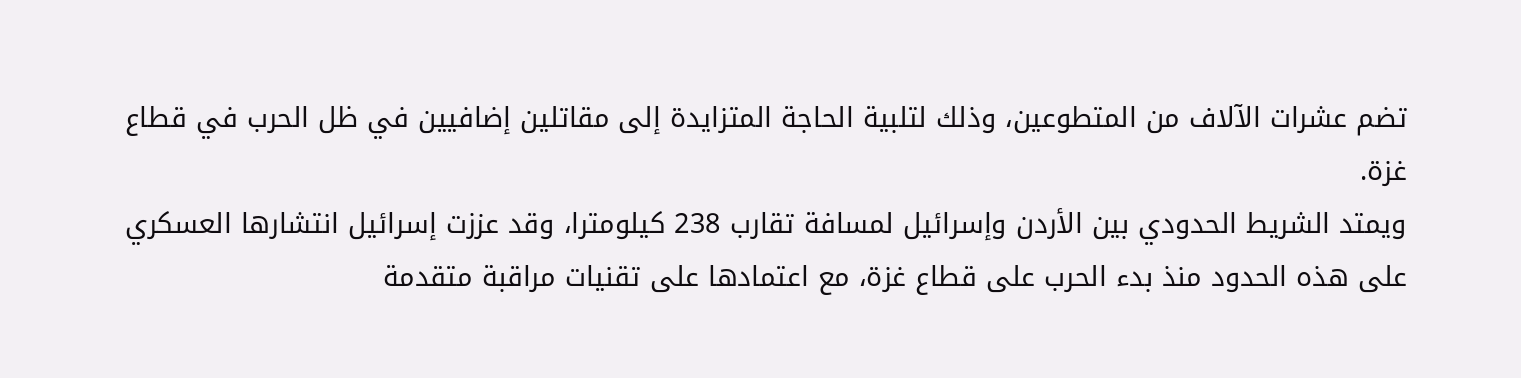تضم عشرات الآلاف من المتطوعين، وذلك لتلبية الحاجة المتزايدة إلى مقاتلين إضافيين في ظل الحرب في قطاع غزة.
ويمتد الشريط الحدودي بين الأردن وإسرائيل لمسافة تقارب 238 كيلومترا، وقد عززت إسرائيل انتشارها العسكري على هذه الحدود منذ بدء الحرب على قطاع غزة، مع اعتمادها على تقنيات مراقبة متقدمة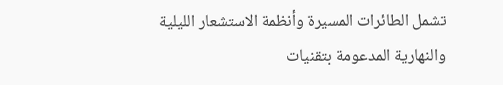تشمل الطائرات المسيرة وأنظمة الاستشعار الليلية والنهارية المدعومة بتقنيات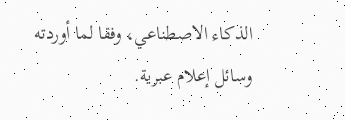الذكاء الاصطناعي، وفقا لما أوردته وسائل إعلام عبرية.